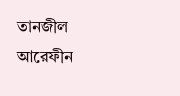তানজীল আরেফীন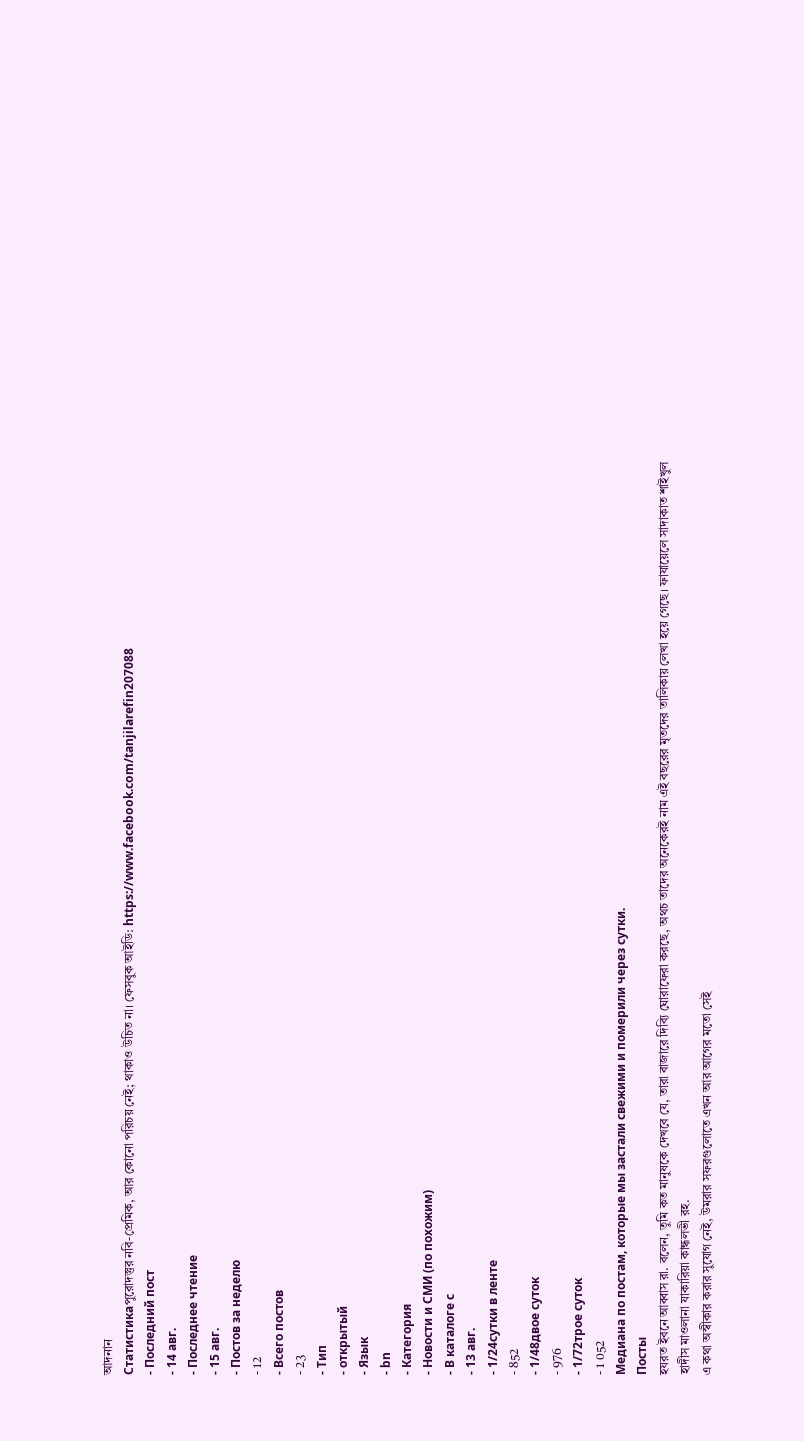আদনান
Статистикаপুরোদস্তুর নবি-প্রেমিক, আর কোনো পরিচয় নেই; থাকাও উচিত না। ফেসবুক আইডি: https://www.facebook.com/tanjilarefin207088
- Последний пост
- 14 авг.
- Последнее чтение
- 15 авг.
- Постов за неделю
- 12
- Всего постов
- 23
- Тип
- открытый
- Язык
- bn
- Категория
- Новости и СМИ (по похожим)
- В каталоге с
- 13 авг.
- 1/24сутки в ленте
- 852
- 1/48двое суток
- 976
- 1/72трое суток
- 1 052
Медиана по постам, которые мы застали свежими и померили через сутки.
Посты
হযরত ইবনে আব্বাস রা. বলেন, তুমি কত মানুষকে দেখবে যে, তারা বাজারে দিব্যি ঘোরাফেরা করছে, অথচ তাদের অনেকেরই নাম এই বছরের মৃতদের তালিকায় লেখা হয়ে গেছে। ফাযায়েলে সাদাকাত শাইখুল হাদীস মাওলানা যাকারিয়া কান্ধলভী রহ.
এ কথা অস্বীকার করার সুযোগ নেই, উমরার সফরগুলোতে এখন আর আগের মতো সেই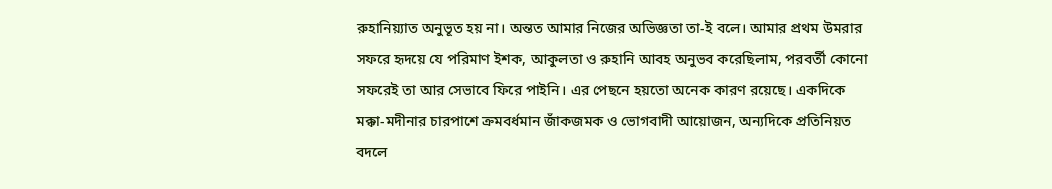রুহানিয়্যাত অনুভূত হয় না। অন্তত আমার নিজের অভিজ্ঞতা তা-ই বলে। আমার প্রথম উমরার সফরে হৃদয়ে যে পরিমাণ ইশক, আকুলতা ও রুহানি আবহ অনুভব করেছিলাম, পরবর্তী কোনো সফরেই তা আর সেভাবে ফিরে পাইনি। এর পেছনে হয়তো অনেক কারণ রয়েছে। একদিকে মক্কা-মদীনার চারপাশে ক্রমবর্ধমান জাঁকজমক ও ভোগবাদী আয়োজন, অন্যদিকে প্রতিনিয়ত বদলে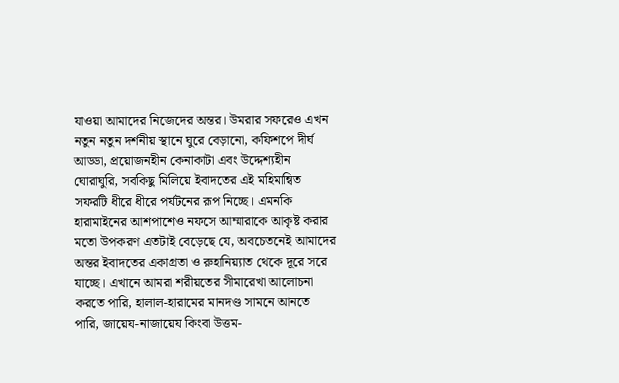যাওয়া আমাদের নিজেদের অন্তর। উমরার সফরেও এখন নতুন নতুন দর্শনীয় স্থানে ঘুরে বেড়ানো, কফিশপে দীর্ঘ আড্ডা, প্রয়োজনহীন কেনাকাটা এবং উদ্দেশ্যহীন ঘোরাঘুরি, সবকিছু মিলিয়ে ইবাদতের এই মহিমান্বিত সফরটি ধীরে ধীরে পর্যটনের রূপ নিচ্ছে। এমনকি হারামাইনের আশপাশেও নফসে আম্মারাকে আকৃষ্ট করার মতো উপকরণ এতটাই বেড়েছে যে, অবচেতনেই আমাদের অন্তর ইবাদতের একাগ্রতা ও রুহানিয়্যাত থেকে দূরে সরে যাচ্ছে। এখানে আমরা শরীয়তের সীমারেখা আলোচনা করতে পারি, হালাল-হারামের মানদণ্ড সামনে আনতে পারি, জায়েয-নাজায়েয কিংবা উত্তম-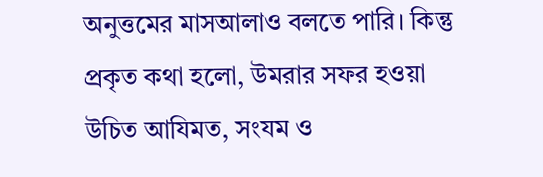অনুত্তমের মাসআলাও বলতে পারি। কিন্তু প্রকৃত কথা হলো, উমরার সফর হওয়া উচিত আযিমত, সংযম ও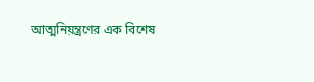আত্মনিয়ন্ত্রণের এক বিশেষ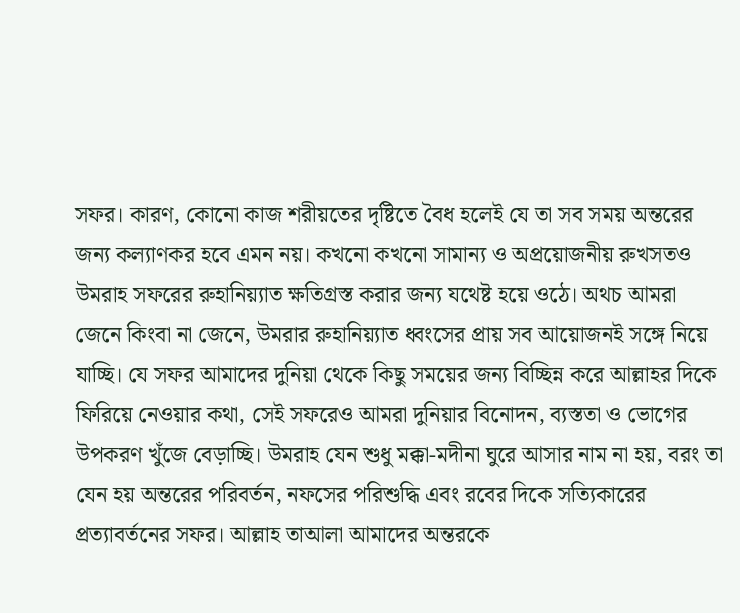সফর। কারণ, কোনো কাজ শরীয়তের দৃষ্টিতে বৈধ হলেই যে তা সব সময় অন্তরের জন্য কল্যাণকর হবে এমন নয়। কখনো কখনো সামান্য ও অপ্রয়োজনীয় রুখসতও উমরাহ সফরের রুহানিয়্যাত ক্ষতিগ্রস্ত করার জন্য যথেষ্ট হয়ে ওঠে। অথচ আমরা জেনে কিংবা না জেনে, উমরার রুহানিয়্যাত ধ্বংসের প্রায় সব আয়োজনই সঙ্গে নিয়ে যাচ্ছি। যে সফর আমাদের দুনিয়া থেকে কিছু সময়ের জন্য বিচ্ছিন্ন করে আল্লাহর দিকে ফিরিয়ে নেওয়ার কথা, সেই সফরেও আমরা দুনিয়ার বিনোদন, ব্যস্ততা ও ভোগের উপকরণ খুঁজে বেড়াচ্ছি। উমরাহ যেন শুধু মক্কা-মদীনা ঘুরে আসার নাম না হয়, বরং তা যেন হয় অন্তরের পরিবর্তন, নফসের পরিশুদ্ধি এবং রবের দিকে সত্যিকারের প্রত্যাবর্তনের সফর। আল্লাহ তাআলা আমাদের অন্তরকে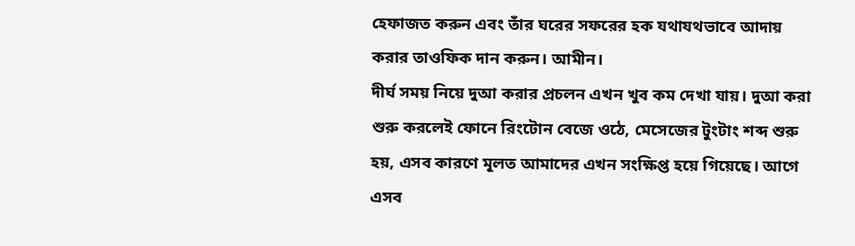হেফাজত করুন এবং তাঁর ঘরের সফরের হক যথাযথভাবে আদায় করার তাওফিক দান করুন। আমীন।
দীর্ঘ সময় নিয়ে দুআ করার প্রচলন এখন খুব কম দেখা যায়। দুআ করা শুরু করলেই ফোনে রিংটোন বেজে ওঠে, মেসেজের টুংটাং শব্দ শুরু হয়, এসব কারণে মূলত আমাদের এখন সংক্ষিপ্ত হয়ে গিয়েছে। আগে এসব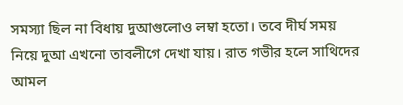সমস্যা ছিল না বিধায় দুআগুলোও লম্বা হতো। তবে দীর্ঘ সময় নিয়ে দুআ এখনো তাবলীগে দেখা যায়। রাত গভীর হলে সাথিদের আমল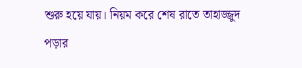শুরু হয়ে যায়। নিয়ম করে শেষ রাতে তাহাজ্জুদ পড়ার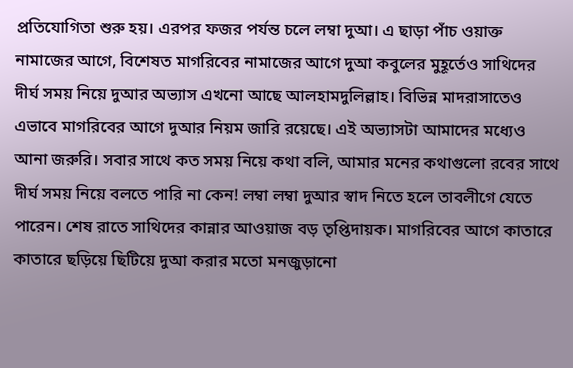প্রতিযোগিতা শুরু হয়। এরপর ফজর পর্যন্ত চলে লম্বা দুআ। এ ছাড়া পাঁচ ওয়াক্ত নামাজের আগে, বিশেষত মাগরিবের নামাজের আগে দুআ কবুলের মুহূর্তেও সাথিদের দীর্ঘ সময় নিয়ে দুআর অভ্যাস এখনো আছে আলহামদুলিল্লাহ। বিভিন্ন মাদরাসাতেও এভাবে মাগরিবের আগে দুআর নিয়ম জারি রয়েছে। এই অভ্যাসটা আমাদের মধ্যেও আনা জরুরি। সবার সাথে কত সময় নিয়ে কথা বলি, আমার মনের কথাগুলো রবের সাথে দীর্ঘ সময় নিয়ে বলতে পারি না কেন! লম্বা লম্বা দুআর স্বাদ নিতে হলে তাবলীগে যেতে পারেন। শেষ রাতে সাথিদের কান্নার আওয়াজ বড় তৃপ্তিদায়ক। মাগরিবের আগে কাতারে কাতারে ছড়িয়ে ছিটিয়ে দুআ করার মতো মনজুড়ানো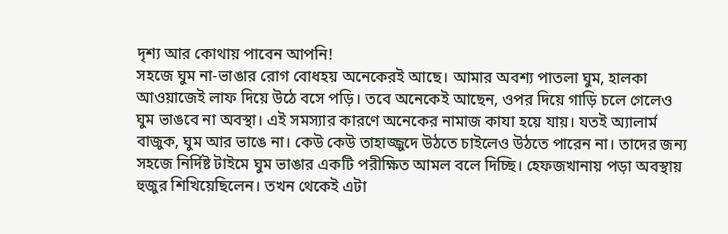দৃশ্য আর কোথায় পাবেন আপনি!
সহজে ঘুম না-ভাঙার রোগ বোধহয় অনেকেরই আছে। আমার অবশ্য পাতলা ঘুম, হালকা আওয়াজেই লাফ দিয়ে উঠে বসে পড়ি। তবে অনেকেই আছেন, ওপর দিয়ে গাড়ি চলে গেলেও ঘুম ভাঙবে না অবস্থা। এই সমস্যার কারণে অনেকের নামাজ কাযা হয়ে যায়। যতই অ্যালার্ম বাজুক, ঘুম আর ভাঙে না। কেউ কেউ তাহাজ্জুদে উঠতে চাইলেও উঠতে পারেন না। তাদের জন্য সহজে নির্দিষ্ট টাইমে ঘুম ভাঙার একটি পরীক্ষিত আমল বলে দিচ্ছি। হেফজখানায় পড়া অবস্থায় হুজুর শিখিয়েছিলেন। তখন থেকেই এটা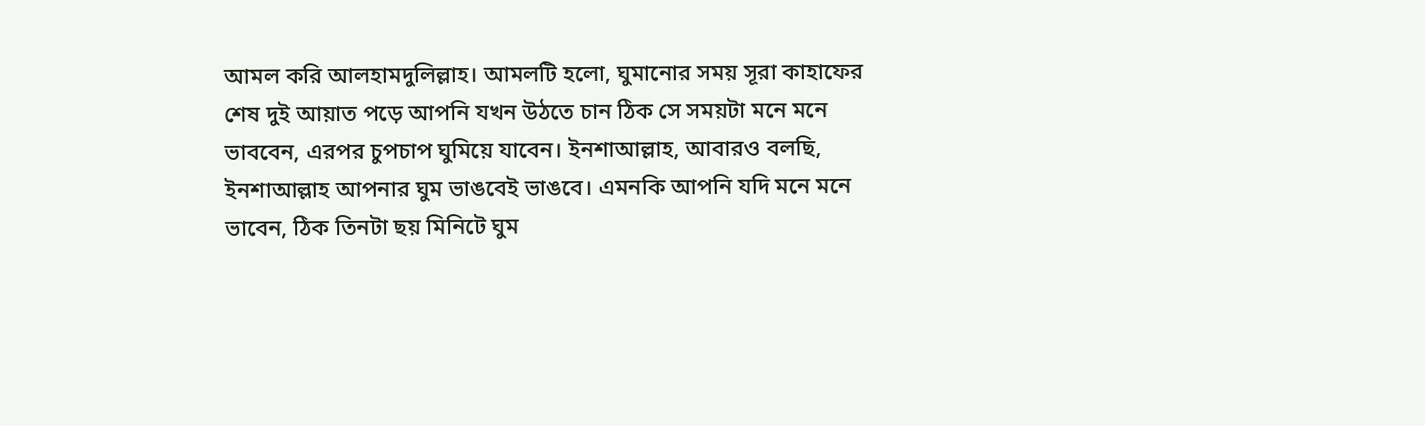আমল করি আলহামদুলিল্লাহ। আমলটি হলো, ঘুমানোর সময় সূরা কাহাফের শেষ দুই আয়াত পড়ে আপনি যখন উঠতে চান ঠিক সে সময়টা মনে মনে ভাববেন, এরপর চুপচাপ ঘুমিয়ে যাবেন। ইনশাআল্লাহ, আবারও বলছি, ইনশাআল্লাহ আপনার ঘুম ভাঙবেই ভাঙবে। এমনকি আপনি যদি মনে মনে ভাবেন, ঠিক তিনটা ছয় মিনিটে ঘুম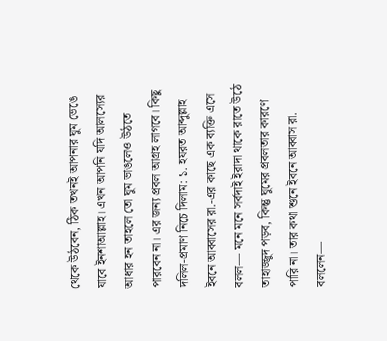থেকে উঠবেন, ঠিক তখনই আপনার ঘুম ভেঙে যাবে ইনশাআল্লাহ। এখন আপনি যদি আলস্যের আধার হন তাহলে তো ঘুম ভাঙলেও উঠতে পারবেন না। এর জন্য প্রবল আগ্রহ লাগবে। কিছু দলিল-প্রমাণ নিচে দিলাম: ১. হযরত আব্দুল্লাহ ইবনে আব্বাসের রা.-এর কাছে এক ব্যক্তি এসে বলল— মনে মনে সর্বদাই ইরাদা থাকে রাতে উঠে তাহাজ্জুদ পড়ব, কিন্তু ঘুমের প্রবলতার কারণে পারি না। তার কথা শুনে ইবনে আব্বাস রা. বললেন—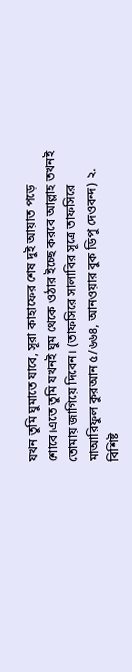যখন তুমি ঘুমাতে যাবে, সূরা কাহাফের শেষ দুই আয়াত পড়ে শোবে।এতে তুমি যখনই ঘুম থেকে ওঠার ইচ্ছে করবে আল্লাহ তখনই তোমায় জাগিয়ে দিবেন। (তাফসিরে সালাবির সূত্রে তাফসিরে মাআরিফুল কুরআন ৫/৬৬৪, আনওয়ার বুক ডিপু দেওবন্দ) ২. বিশিষ্ট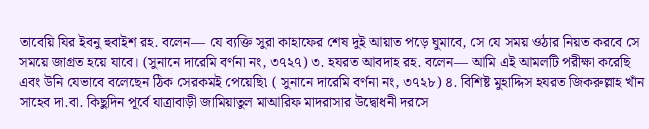তাবেয়ি যির ইবনু হুবাইশ রহ. বলেন— যে ব্যক্তি সুরা কাহাফের শেষ দুই আয়াত পড়ে ঘুমাবে, সে যে সময় ওঠার নিয়ত করবে সে সময়ে জাগ্রত হয়ে যাবে। (সুনানে দারেমি বর্ণনা নং, ৩৭২৭) ৩. হযরত আবদাহ রহ. বলেন— আমি এই আমলটি পরীক্ষা করেছি এবং উনি যেভাবে বলেছেন ঠিক সেরকমই পেয়েছি৷ ( সুনানে দারেমি বর্ণনা নং, ৩৭২৮) ৪. বিশিষ্ট মুহাদ্দিস হযরত জিকরুল্লাহ খাঁন সাহেব দা.বা. কিছুদিন পূর্বে যাত্রাবাড়ী জামিয়াতুল মাআরিফ মাদরাসার উদ্বোধনী দরসে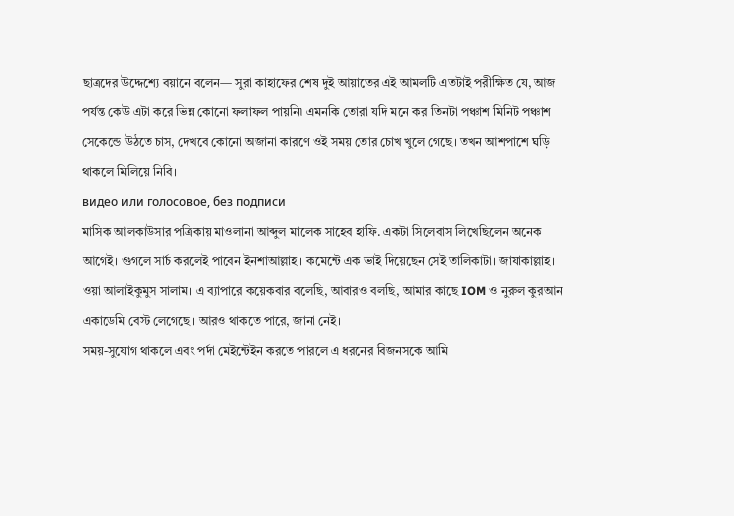ছাত্রদের উদ্দেশ্যে বয়ানে বলেন— সুরা কাহাফের শেষ দুই আয়াতের এই আমলটি এতটাই পরীক্ষিত যে, আজ পর্যন্ত কেউ এটা করে ভিন্ন কোনো ফলাফল পায়নি৷ এমনকি তোরা যদি মনে কর তিনটা পঞ্চাশ মিনিট পঞ্চাশ সেকেন্ডে উঠতে চাস, দেখবে কোনো অজানা কারণে ওই সময় তোর চোখ খুলে গেছে। তখন আশপাশে ঘড়ি থাকলে মিলিয়ে নিবি।
видео или голосовое, без подписи
মাসিক আলকাউসার পত্রিকায় মাওলানা আব্দুল মালেক সাহেব হাফি. একটা সিলেবাস লিখেছিলেন অনেক আগেই। গুগলে সার্চ করলেই পাবেন ইনশাআল্লাহ। কমেন্টে এক ভাই দিয়েছেন সেই তালিকাটা। জাযাকাল্লাহ।
ওয়া আলাইকুমুস সালাম। এ ব্যাপারে কয়েকবার বলেছি, আবারও বলছি, আমার কাছে IOM ও নুরুল কুরআন একাডেমি বেস্ট লেগেছে। আরও থাকতে পারে, জানা নেই।
সময়-সুযোগ থাকলে এবং পর্দা মেইন্টেইন করতে পারলে এ ধরনের বিজনসকে আমি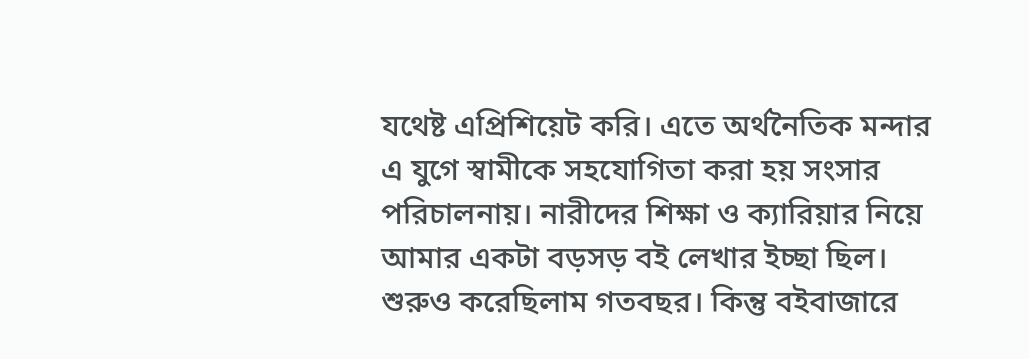যথেষ্ট এপ্রিশিয়েট করি। এতে অর্থনৈতিক মন্দার এ যুগে স্বামীকে সহযোগিতা করা হয় সংসার পরিচালনায়। নারীদের শিক্ষা ও ক্যারিয়ার নিয়ে আমার একটা বড়সড় বই লেখার ইচ্ছা ছিল। শুরুও করেছিলাম গতবছর। কিন্তু বইবাজারে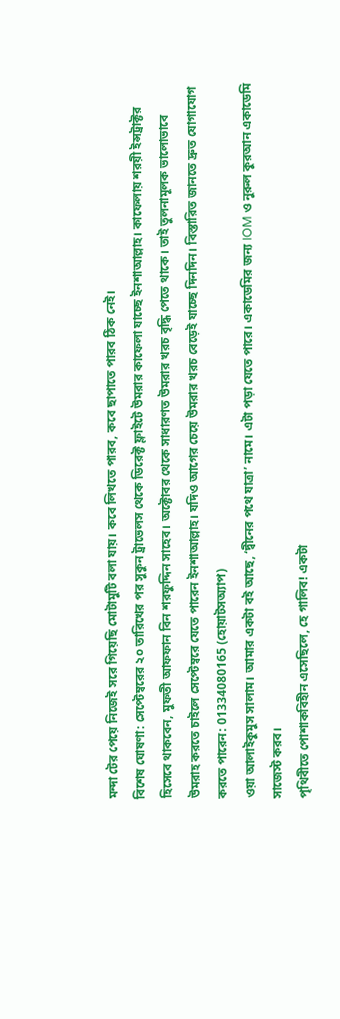মন্দা টের পেয়ে নিজেই সরে গিয়েছি মোটামুটি বলা যায়। কবে লিখতে পারব, কবে ছাপাতে পারব ঠিক নেই।
বিশেষ ঘোষণা: সেপ্টেম্বরের ২০ তারিখের পর সুকুন ট্রাভেলস থেকে ডিরেক্ট ফ্লাইটে উমরার কাফেলা যাচ্ছে ইনশাআল্লাহ। কাফেলায় শরয়ী ইন্সট্রাক্টর হিসেবে থাকবেন, মুফতী আফফান বিন শরফুদ্দিন সাহেব। অক্টোবর থেকে সাধারণত উমরার খরচ বৃদ্ধি পেতে থাকে। তাই তুলনামূলক ভালোভাবে উমরাহ করতে চাইলে সেপ্টেম্বরে যেতে পারেন ইনশাআল্লাহ। যদিও আগের চেয়ে উমরার খরচ বেড়েই যাচ্ছে দিনদিন। বিস্তারিত জানতে দ্রুত যোগাযোগ করতে পারেন: 01334080165 (হোয়াটসঅ্যাপ)
ওয়া আলাইকুমুস সালাম। আমার একটা বই আছে, ‘দ্বীনের পথে যাত্রা’ নামে। এটা পড়া যেতে পারে। একাডেমির জন্য IOM ও নুরুল কুরআন একাডেমি সাজেস্ট করব।
পৃথিবীতে পোশাকবিহীন এসেছিলে, হে গালিব! একটা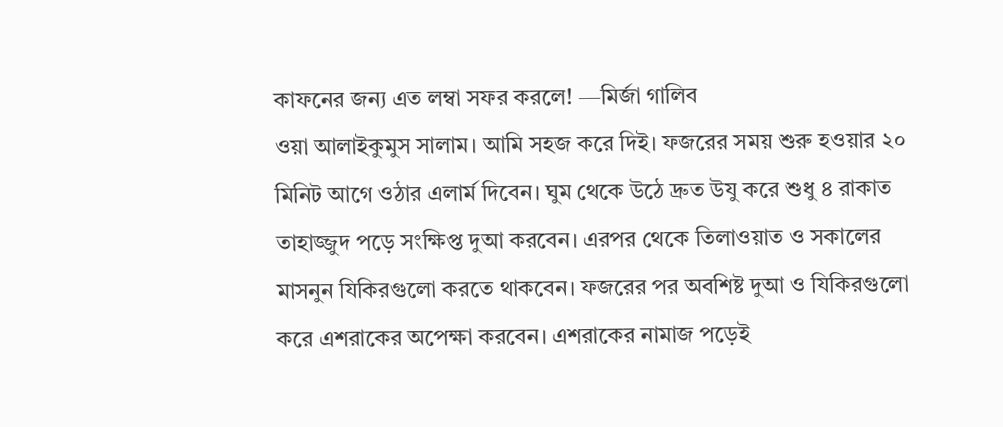কাফনের জন্য এত লম্বা সফর করলে! —মির্জা গালিব
ওয়া আলাইকুমুস সালাম। আমি সহজ করে দিই। ফজরের সময় শুরু হওয়ার ২০ মিনিট আগে ওঠার এলার্ম দিবেন। ঘুম থেকে উঠে দ্রুত উযু করে শুধু ৪ রাকাত তাহাজ্জুদ পড়ে সংক্ষিপ্ত দুআ করবেন। এরপর থেকে তিলাওয়াত ও সকালের মাসনুন যিকিরগুলো করতে থাকবেন। ফজরের পর অবশিষ্ট দুআ ও যিকিরগুলো করে এশরাকের অপেক্ষা করবেন। এশরাকের নামাজ পড়েই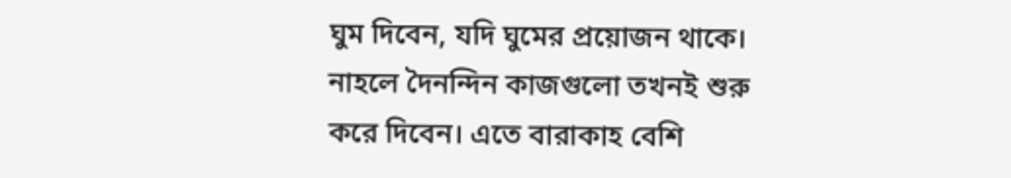ঘুম দিবেন, যদি ঘুমের প্রয়োজন থাকে। নাহলে দৈনন্দিন কাজগুলো তখনই শুরু করে দিবেন। এতে বারাকাহ বেশি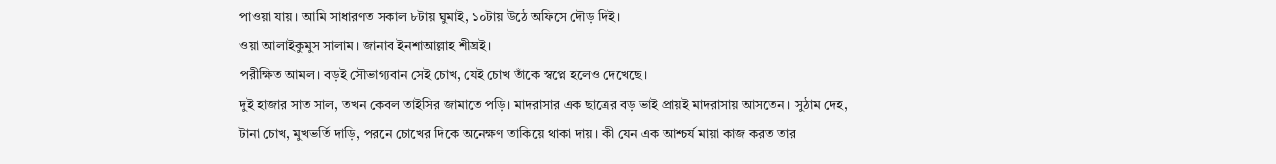পাওয়া যায়। আমি সাধারণত সকাল ৮টায় ঘুমাই, ১০টায় উঠে অফিসে দৌড় দিই।
ওয়া আলাইকুমুস সালাম। জানাব ইনশাআল্লাহ শীঘ্রই।
পরীক্ষিত আমল। বড়ই সৌভাগ্যবান সেই চোখ, যেই চোখ তাঁকে স্বপ্নে হলেও দেখেছে।
দুই হাজার সাত সাল, তখন কেবল তাইসির জামাতে পড়ি। মাদরাসার এক ছাত্রের বড় ভাই প্রায়ই মাদরাসায় আসতেন। সুঠাম দেহ, টানা চোখ, মুখভর্তি দাড়ি, পরনে চোখের দিকে অনেক্ষণ তাকিয়ে থাকা দায়। কী যেন এক আশ্চর্য মায়া কাজ করত তার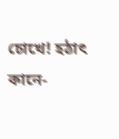চোখে! হঠাৎ কানে-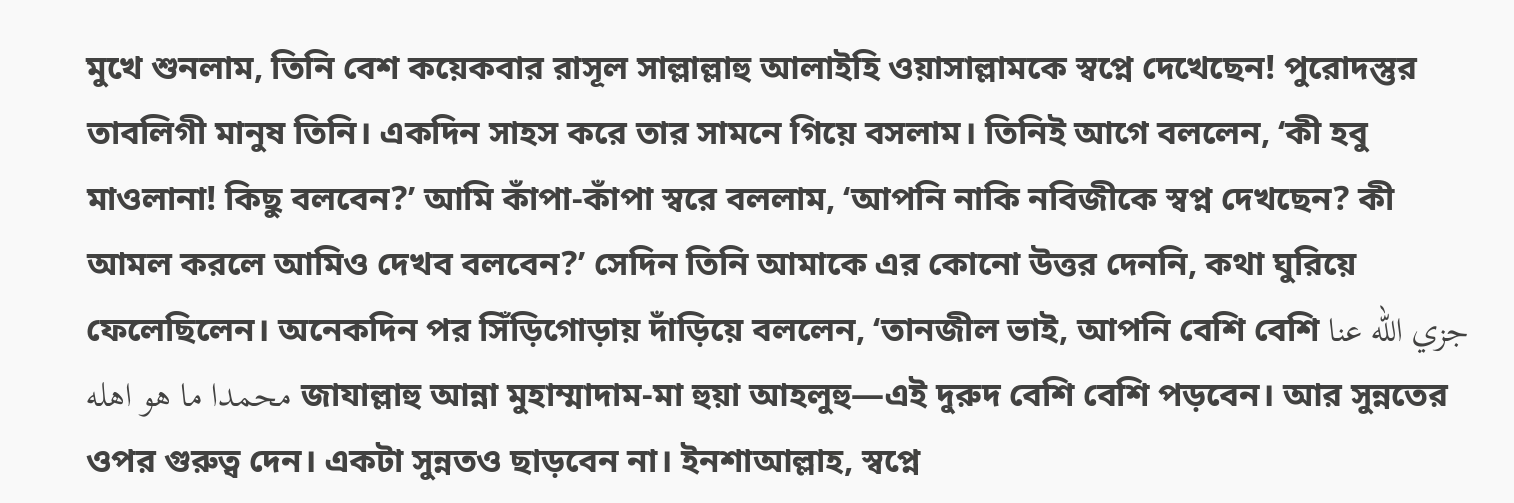মুখে শুনলাম, তিনি বেশ কয়েকবার রাসূল সাল্লাল্লাহু আলাইহি ওয়াসাল্লামকে স্বপ্নে দেখেছেন! পুরোদস্তুর তাবলিগী মানুষ তিনি। একদিন সাহস করে তার সামনে গিয়ে বসলাম। তিনিই আগে বললেন, ‘কী হবু মাওলানা! কিছু বলবেন?’ আমি কাঁপা-কাঁপা স্বরে বললাম, ‘আপনি নাকি নবিজীকে স্বপ্ন দেখছেন? কী আমল করলে আমিও দেখব বলবেন?’ সেদিন তিনি আমাকে এর কোনো উত্তর দেননি, কথা ঘুরিয়ে ফেলেছিলেন। অনেকদিন পর সিঁড়িগোড়ায় দাঁড়িয়ে বললেন, ‘তানজীল ভাই, আপনি বেশি বেশি جزي الله عنا محمدا ما هو اهله জাযাল্লাহু আন্না মুহাম্মাদাম-মা হুয়া আহলুহু—এই দুরুদ বেশি বেশি পড়বেন। আর সুন্নতের ওপর গুরুত্ব দেন। একটা সুন্নতও ছাড়বেন না। ইনশাআল্লাহ, স্বপ্নে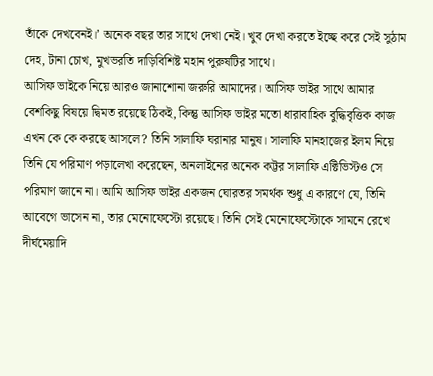তাঁকে দেখবেনই।’ অনেক বছর তার সাথে দেখা নেই। খুব দেখা করতে ইচ্ছে করে সেই সুঠাম দেহ, টানা চোখ, মুখভরতি দাড়িবিশিষ্ট মহান পুরুষটির সাথে।
আসিফ ভাইকে নিয়ে আরও জানাশোনা জরুরি আমাদের। আসিফ ভাইর সাথে আমার বেশকিছু বিষয়ে দ্বিমত রয়েছে ঠিকই, কিন্তু আসিফ ভাইর মতো ধারাবাহিক বুদ্ধিবৃত্তিক কাজ এখন কে কে করছে আসলে? তিনি সালাফি ঘরানার মানুষ। সালাফি মানহাজের ইলম নিয়ে তিনি যে পরিমাণ পড়ালেখা করেছেন, অনলাইনের অনেক কট্টর সালাফি এক্টিভিস্টও সে পরিমাণ জানে না। আমি আসিফ ভাইর একজন ঘোরতর সমর্থক শুধু এ কারণে যে, তিনি আবেগে ভাসেন না, তার মেনোফেস্টো রয়েছে। তিনি সেই মেনোফেস্টোকে সামনে রেখে দীর্ঘমেয়াদি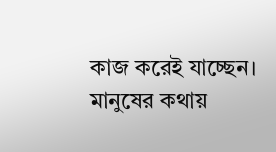কাজ করেই যাচ্ছেন। মানুষের কথায়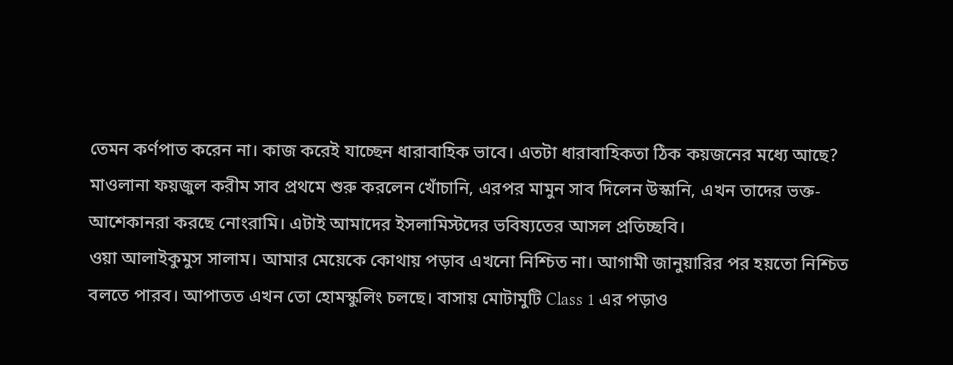তেমন কর্ণপাত করেন না। কাজ করেই যাচ্ছেন ধারাবাহিক ভাবে। এতটা ধারাবাহিকতা ঠিক কয়জনের মধ্যে আছে?
মাওলানা ফয়জুল করীম সাব প্রথমে শুরু করলেন খোঁচানি, এরপর মামুন সাব দিলেন উস্কানি, এখন তাদের ভক্ত-আশেকানরা করছে নোংরামি। এটাই আমাদের ইসলামিস্টদের ভবিষ্যতের আসল প্রতিচ্ছবি।
ওয়া আলাইকুমুস সালাম। আমার মেয়েকে কোথায় পড়াব এখনো নিশ্চিত না। আগামী জানুয়ারির পর হয়তো নিশ্চিত বলতে পারব। আপাতত এখন তো হোমস্কুলিং চলছে। বাসায় মোটামুটি Class 1 এর পড়াও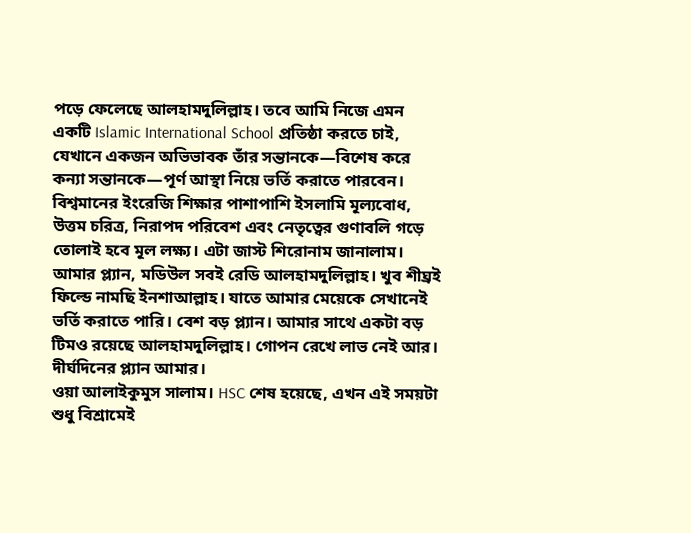পড়ে ফেলেছে আলহামদুলিল্লাহ। তবে আমি নিজে এমন একটি Islamic International School প্রতিষ্ঠা করতে চাই, যেখানে একজন অভিভাবক তাঁর সন্তানকে—বিশেষ করে কন্যা সন্তানকে—পূর্ণ আস্থা নিয়ে ভর্তি করাতে পারবেন। বিশ্বমানের ইংরেজি শিক্ষার পাশাপাশি ইসলামি মূল্যবোধ, উত্তম চরিত্র, নিরাপদ পরিবেশ এবং নেতৃত্বের গুণাবলি গড়ে তোলাই হবে মূল লক্ষ্য। এটা জাস্ট শিরোনাম জানালাম। আমার প্ল্যান, মডিউল সবই রেডি আলহামদুলিল্লাহ। খুব শীঘ্রই ফিল্ডে নামছি ইনশাআল্লাহ। যাতে আমার মেয়েকে সেখানেই ভর্তি করাতে পারি। বেশ বড় প্ল্যান। আমার সাথে একটা বড় টিমও রয়েছে আলহামদুলিল্লাহ। গোপন রেখে লাভ নেই আর। দীর্ঘদিনের প্ল্যান আমার।
ওয়া আলাইকুমুস সালাম। HSC শেষ হয়েছে, এখন এই সময়টা শুধু বিশ্রামেই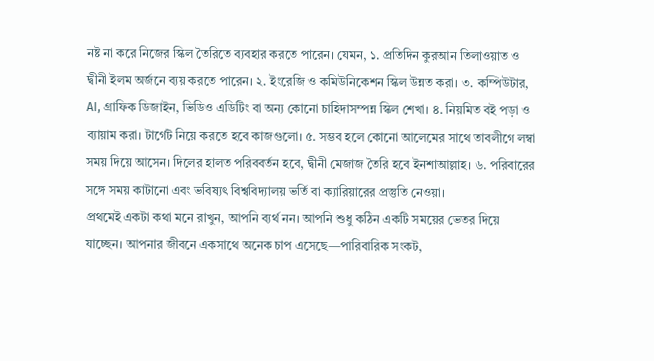নষ্ট না করে নিজের স্কিল তৈরিতে ব্যবহার করতে পারেন। যেমন, ১. প্রতিদিন কুরআন তিলাওয়াত ও দ্বীনী ইলম অর্জনে ব্যয় করতে পারেন। ২. ইংরেজি ও কমিউনিকেশন স্কিল উন্নত করা। ৩. কম্পিউটার, AI, গ্রাফিক ডিজাইন, ভিডিও এডিটিং বা অন্য কোনো চাহিদাসম্পন্ন স্কিল শেখা। ৪. নিয়মিত বই পড়া ও ব্যায়াম করা। টার্গেট নিয়ে করতে হবে কাজগুলো। ৫. সম্ভব হলে কোনো আলেমের সাথে তাবলীগে লম্বা সময় দিয়ে আসেন। দিলের হালত পরিববর্তন হবে, দ্বীনী মেজাজ তৈরি হবে ইনশাআল্লাহ। ৬. পরিবারের সঙ্গে সময় কাটানো এবং ভবিষ্যৎ বিশ্ববিদ্যালয় ভর্তি বা ক্যারিয়ারের প্রস্তুতি নেওয়া।
প্রথমেই একটা কথা মনে রাখুন, আপনি ব্যর্থ নন। আপনি শুধু কঠিন একটি সময়ের ভেতর দিয়ে যাচ্ছেন। আপনার জীবনে একসাথে অনেক চাপ এসেছে—পারিবারিক সংকট,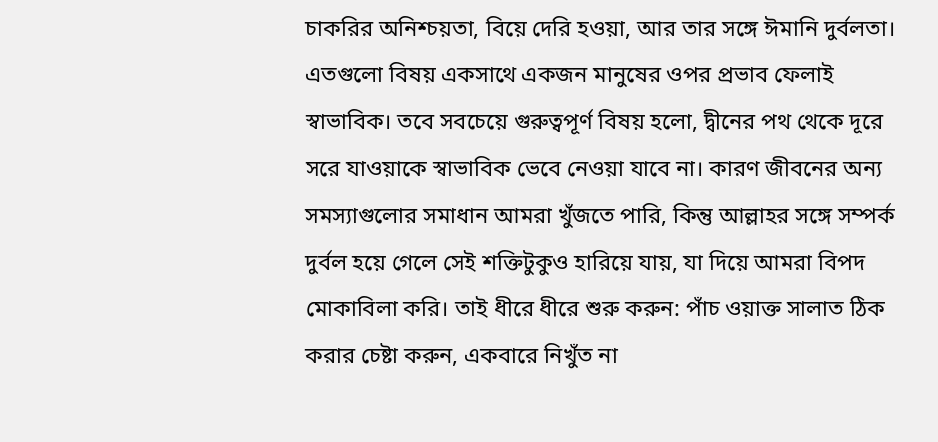চাকরির অনিশ্চয়তা, বিয়ে দেরি হওয়া, আর তার সঙ্গে ঈমানি দুর্বলতা। এতগুলো বিষয় একসাথে একজন মানুষের ওপর প্রভাব ফেলাই স্বাভাবিক। তবে সবচেয়ে গুরুত্বপূর্ণ বিষয় হলো, দ্বীনের পথ থেকে দূরে সরে যাওয়াকে স্বাভাবিক ভেবে নেওয়া যাবে না। কারণ জীবনের অন্য সমস্যাগুলোর সমাধান আমরা খুঁজতে পারি, কিন্তু আল্লাহর সঙ্গে সম্পর্ক দুর্বল হয়ে গেলে সেই শক্তিটুকুও হারিয়ে যায়, যা দিয়ে আমরা বিপদ মোকাবিলা করি। তাই ধীরে ধীরে শুরু করুন: পাঁচ ওয়াক্ত সালাত ঠিক করার চেষ্টা করুন, একবারে নিখুঁত না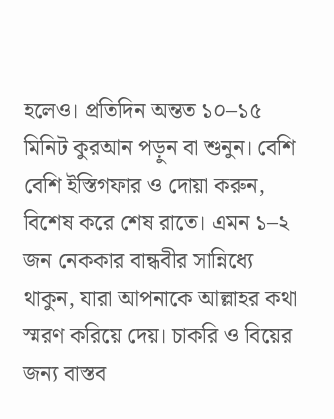হলেও। প্রতিদিন অন্তত ১০–১৫ মিনিট কুরআন পড়ুন বা শুনুন। বেশি বেশি ইস্তিগফার ও দোয়া করুন, বিশেষ করে শেষ রাতে। এমন ১–২ জন নেককার বান্ধবীর সান্নিধ্যে থাকুন, যারা আপনাকে আল্লাহর কথা স্মরণ করিয়ে দেয়। চাকরি ও বিয়ের জন্য বাস্তব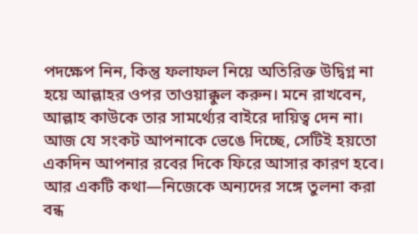পদক্ষেপ নিন, কিন্তু ফলাফল নিয়ে অতিরিক্ত উদ্বিগ্ন না হয়ে আল্লাহর ওপর তাওয়াক্কুল করুন। মনে রাখবেন, আল্লাহ কাউকে তার সামর্থ্যের বাইরে দায়িত্ব দেন না। আজ যে সংকট আপনাকে ভেঙে দিচ্ছে, সেটিই হয়তো একদিন আপনার রবের দিকে ফিরে আসার কারণ হবে। আর একটি কথা—নিজেকে অন্যদের সঙ্গে তুলনা করা বন্ধ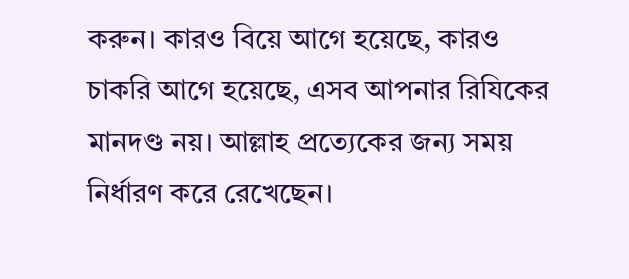করুন। কারও বিয়ে আগে হয়েছে, কারও চাকরি আগে হয়েছে, এসব আপনার রিযিকের মানদণ্ড নয়। আল্লাহ প্রত্যেকের জন্য সময় নির্ধারণ করে রেখেছেন।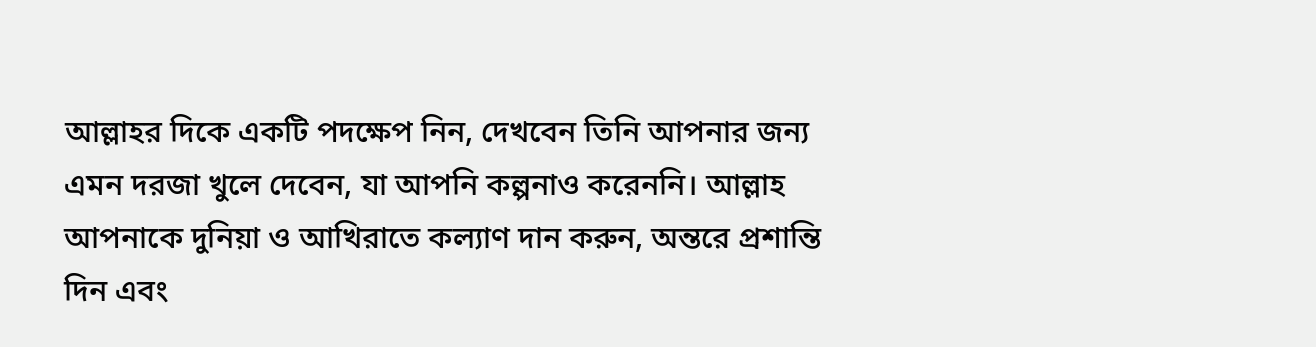আল্লাহর দিকে একটি পদক্ষেপ নিন, দেখবেন তিনি আপনার জন্য এমন দরজা খুলে দেবেন, যা আপনি কল্পনাও করেননি। আল্লাহ আপনাকে দুনিয়া ও আখিরাতে কল্যাণ দান করুন, অন্তরে প্রশান্তি দিন এবং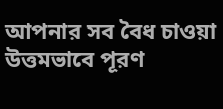আপনার সব বৈধ চাওয়া উত্তমভাবে পূরণ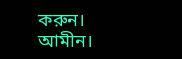করুন। আমীন।